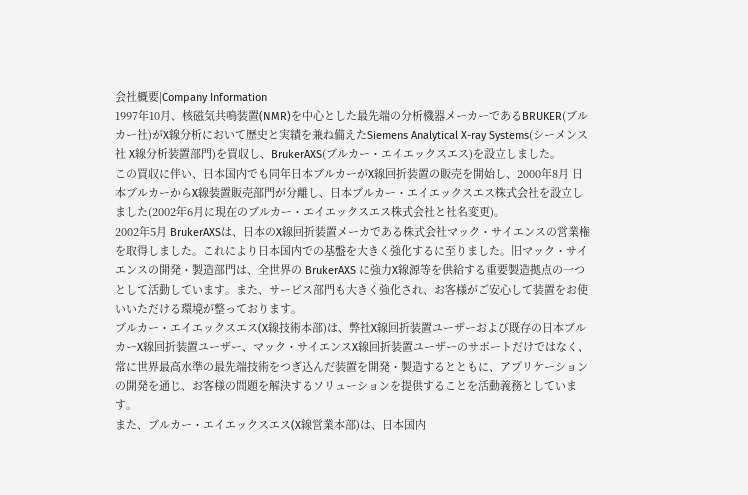会社概要|Company Information
1997年10月、核磁気共鳴装置(NMR)を中心とした最先端の分析機器メーカーであるBRUKER(ブルカー社)がX線分析において歴史と実績を兼ね備えたSiemens Analytical X-ray Systems(シーメンス社 X線分析装置部門)を買収し、BrukerAXS(ブルカー・エイエックスエス)を設立しました。
この買収に伴い、日本国内でも同年日本ブルカーがX線回折装置の販売を開始し、2000年8月 日本ブルカーからX線装置販売部門が分離し、日本ブルカー・エイエックスエス株式会社を設立しました(2002年6月に現在のブルカー・エイエックスエス株式会社と社名変更)。
2002年5月 BrukerAXSは、日本のX線回折装置メーカである株式会社マック・サイエンスの営業権を取得しました。これにより日本国内での基盤を大きく強化するに至りました。旧マック・サイエンスの開発・製造部門は、全世界の BrukerAXS に強力X線源等を供給する重要製造拠点の一つとして活動しています。また、サービス部門も大きく強化され、お客様がご安心して装置をお使いいただける環境が整っております。
ブルカー・エイエックスエス(X線技術本部)は、弊社X線回折装置ユーザーおよび既存の日本ブルカーX線回折装置ユーザー、マック・サイエンスX線回折装置ユーザーのサポートだけではなく、常に世界最高水準の最先端技術をつぎ込んだ装置を開発・製造するとともに、アプリケーションの開発を通じ、お客様の問題を解決するソリューションを提供することを活動義務としています。
また、ブルカー・エイエックスエス(X線営業本部)は、日本国内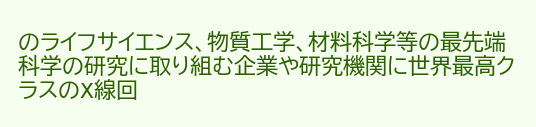のライフサイエンス、物質工学、材料科学等の最先端科学の研究に取り組む企業や研究機関に世界最高クラスのX線回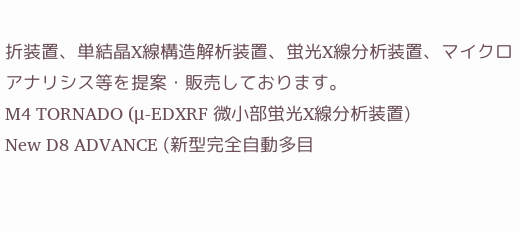折装置、単結晶X線構造解析装置、蛍光X線分析装置、マイクロアナリシス等を提案・販売しております。
M4 TORNADO (μ-EDXRF 微小部蛍光X線分析装置)
New D8 ADVANCE (新型完全自動多目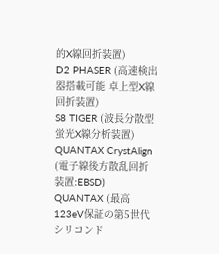的X線回折装置)
D2 PHASER (高速検出器搭載可能 卓上型X線回折装置)
S8 TIGER (波長分散型蛍光X線分析装置)
QUANTAX CrystAlign (電子線後方散乱回折装置:EBSD)
QUANTAX (最高123eV保証の第5世代シリコンド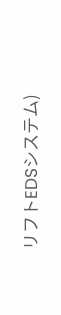リフトEDSシステム)